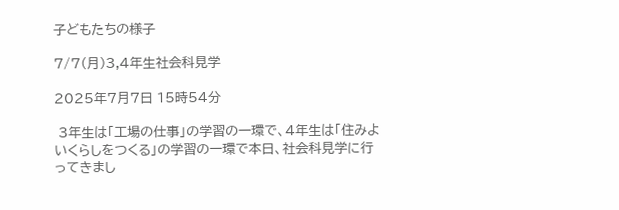子どもたちの様子

7/7(月)3,4年生社会科見学

2025年7月7日 15時54分

 3年生は「工場の仕事」の学習の一環で、4年生は「住みよいくらしをつくる」の学習の一環で本日、社会科見学に行ってきまし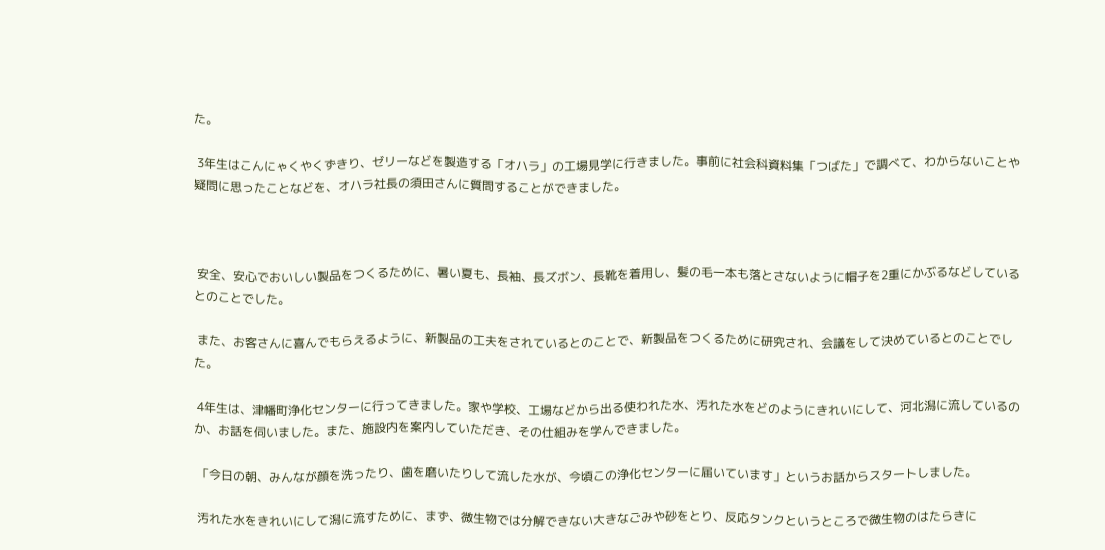た。

 3年生はこんにゃくやくずきり、ゼリーなどを製造する「オハラ」の工場見学に行きました。事前に社会科資料集「つばた」で調べて、わからないことや疑問に思ったことなどを、オハラ社長の須田さんに質問することができました。



 安全、安心でおいしい製品をつくるために、暑い夏も、長袖、長ズボン、長靴を着用し、髪の毛一本も落とさないように帽子を2重にかぶるなどしているとのことでした。

 また、お客さんに喜んでもらえるように、新製品の工夫をされているとのことで、新製品をつくるために研究され、会議をして決めているとのことでした。

 4年生は、津幡町浄化センターに行ってきました。家や学校、工場などから出る使われた水、汚れた水をどのようにきれいにして、河北潟に流しているのか、お話を伺いました。また、施設内を案内していただき、その仕組みを学んできました。

 「今日の朝、みんなが顔を洗ったり、歯を磨いたりして流した水が、今頃この浄化センターに届いています」というお話からスタートしました。

 汚れた水をきれいにして潟に流すために、まず、微生物では分解できない大きなごみや砂をとり、反応タンクというところで微生物のはたらきに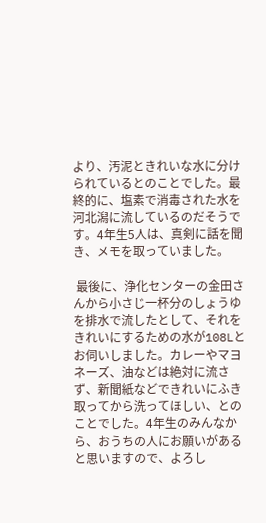より、汚泥ときれいな水に分けられているとのことでした。最終的に、塩素で消毒された水を河北潟に流しているのだそうです。4年生5人は、真剣に話を聞き、メモを取っていました。

 最後に、浄化センターの金田さんから小さじ一杯分のしょうゆを排水で流したとして、それをきれいにするための水が108Lとお伺いしました。カレーやマヨネーズ、油などは絶対に流さず、新聞紙などできれいにふき取ってから洗ってほしい、とのことでした。4年生のみんなから、おうちの人にお願いがあると思いますので、よろし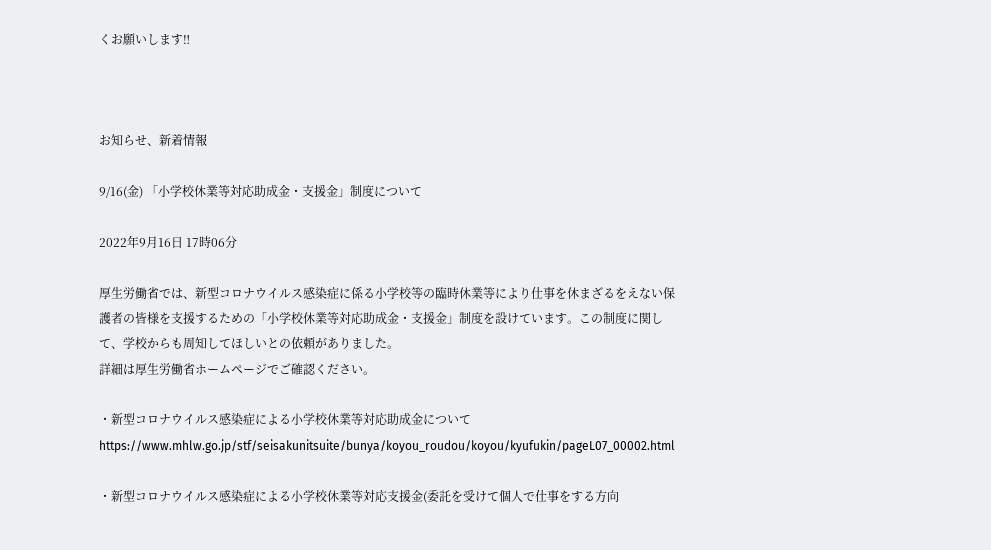くお願いします‼



お知らせ、新着情報

9/16(金) 「小学校休業等対応助成金・支援金」制度について

2022年9月16日 17時06分

厚生労働省では、新型コロナウイルス感染症に係る小学校等の臨時休業等により仕事を休まざるをえない保護者の皆様を支援するための「小学校休業等対応助成金・支援金」制度を設けています。この制度に関して、学校からも周知してほしいとの依頼がありました。
詳細は厚生労働省ホームページでご確認ください。

・新型コロナウイルス感染症による小学校休業等対応助成金についてhttps://www.mhlw.go.jp/stf/seisakunitsuite/bunya/koyou_roudou/koyou/kyufukin/pageL07_00002.html

・新型コロナウイルス感染症による小学校休業等対応支援金(委託を受けて個人で仕事をする方向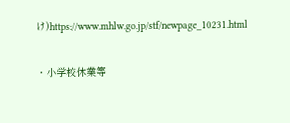け)https://www.mhlw.go.jp/stf/newpage_10231.html

・小学校休業等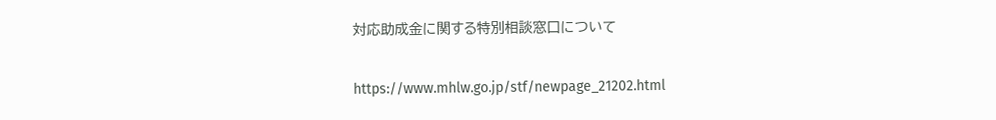対応助成金に関する特別相談窓口について

https://www.mhlw.go.jp/stf/newpage_21202.html